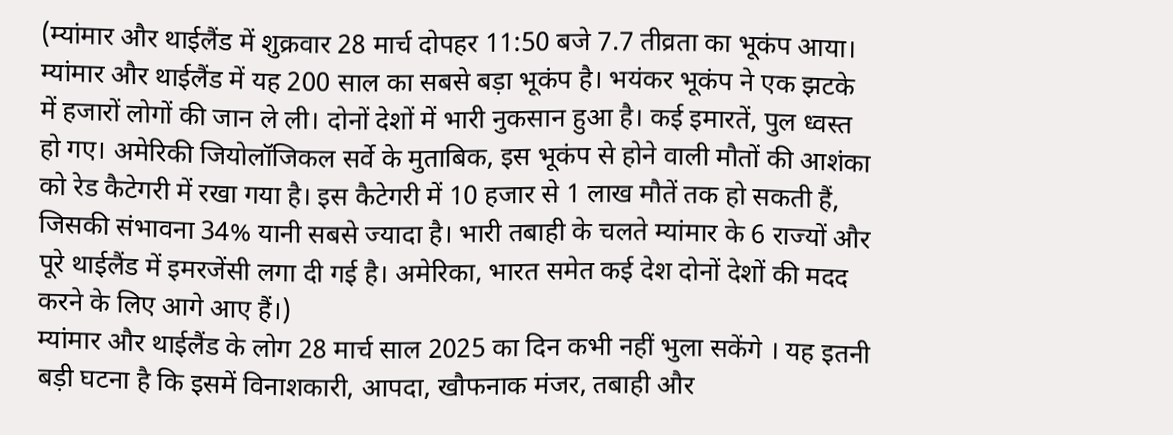(म्यांमार और थाईलैंड में शुक्रवार 28 मार्च दोपहर 11:50 बजे 7.7 तीव्रता का भूकंप आया। म्यांमार और थाईलैंड में यह 200 साल का सबसे बड़ा भूकंप है। भयंकर भूकंप ने एक झटके में हजारों लोगों की जान ले ली। दोनों देशों में भारी नुकसान हुआ है। कई इमारतें, पुल ध्वस्त हो गए। अमेरिकी जियोलॉजिकल सर्वे के मुताबिक, इस भूकंप से होने वाली मौतों की आशंका को रेड कैटेगरी में रखा गया है। इस कैटेगरी में 10 हजार से 1 लाख मौतें तक हो सकती हैं, जिसकी संभावना 34% यानी सबसे ज्यादा है। भारी तबाही के चलते म्यांमार के 6 राज्यों और पूरे थाईलैंड में इमरजेंसी लगा दी गई है। अमेरिका, भारत समेत कई देश दोनों देशों की मदद करने के लिए आगे आए हैं।)
म्यांमार और थाईलैंड के लोग 28 मार्च साल 2025 का दिन कभी नहीं भुला सकेंगे । यह इतनी बड़ी घटना है कि इसमें विनाशकारी, आपदा, खौफनाक मंजर, तबाही और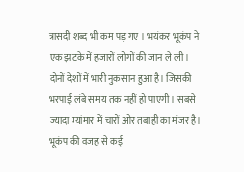त्रासदी शब्द भी कम पड़ गए । भयंकर भूकंप ने एक झटके में हजारों लोगों की जान ले ली। दोनों देशों में भारी नुकसान हुआ है। जिसकी भरपाई लंबे समय तक नहीं हो पाएगी। सबसे ज्यादा म्यांमार में चारों ओर तबाही का मंजर है। भूकंप की वजह से कई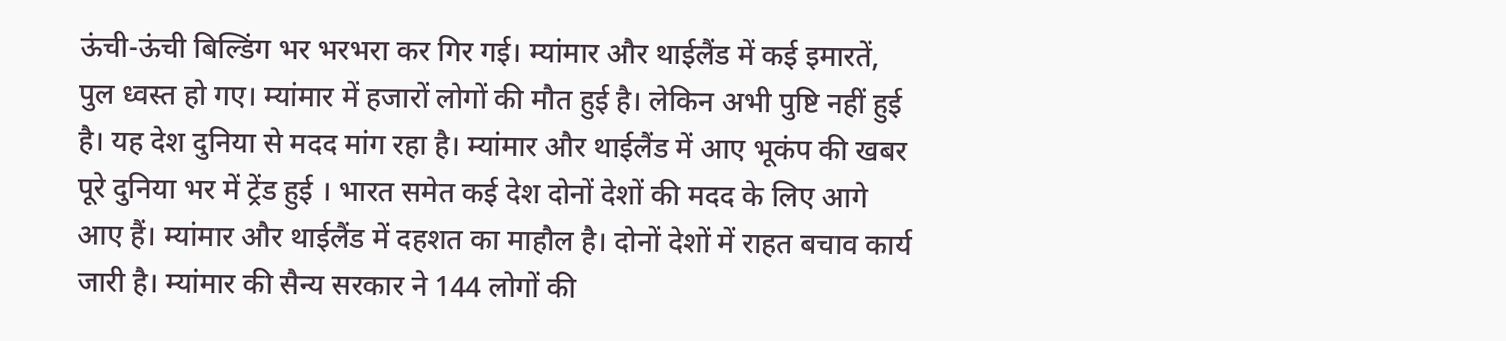ऊंची-ऊंची बिल्डिंग भर भरभरा कर गिर गई। म्यांमार और थाईलैंड में कई इमारतें, पुल ध्वस्त हो गए। म्यांमार में हजारों लोगों की मौत हुई है। लेकिन अभी पुष्टि नहीं हुई है। यह देश दुनिया से मदद मांग रहा है। म्यांमार और थाईलैंड में आए भूकंप की खबर पूरे दुनिया भर में ट्रेंड हुई । भारत समेत कई देश दोनों देशों की मदद के लिए आगे आए हैं। म्यांमार और थाईलैंड में दहशत का माहौल है। दोनों देशों में राहत बचाव कार्य जारी है। म्यांमार की सैन्य सरकार ने 144 लोगों की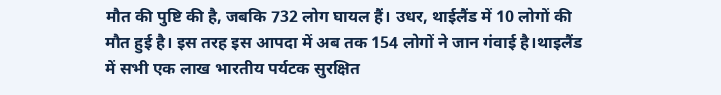मौत की पुष्टि की है, जबकि 732 लोग घायल हैं। उधर, थाईलैंड में 10 लोगों की मौत हुई है। इस तरह इस आपदा में अब तक 154 लोगों ने जान गंवाई है।थाइलैंड में सभी एक लाख भारतीय पर्यटक सुरक्षित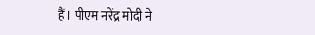हैं। पीएम नरेंद्र मोदी ने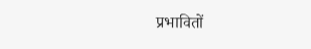प्रभावितों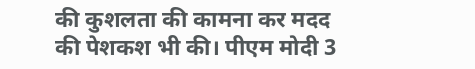की कुशलता की कामना कर मदद की पेशकश भी की। पीएम मोदी 3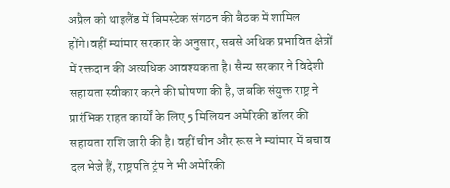अप्रैल को थाइलैंड में बिमस्टेक संगठन की बैठक में शामिल होंगे।वहीं म्यांमार सरकार के अनुसार, सबसे अधिक प्रभावित क्षेत्रों में रक्तदान की अत्यधिक आवश्यकता है। सैन्य सरकार ने विदेशी सहायता स्वीकार करने की घोषणा की है, जबकि संयुक्त राष्ट्र ने प्रारंभिक राहत कार्यों के लिए 5 मिलियन अमेरिकी डॉलर की सहायता राशि जारी की है। वहीं चीन और रूस ने म्यांमार में बचाव दल भेजे हैं, राष्ट्रपति ट्रंप ने भी अमेरिकी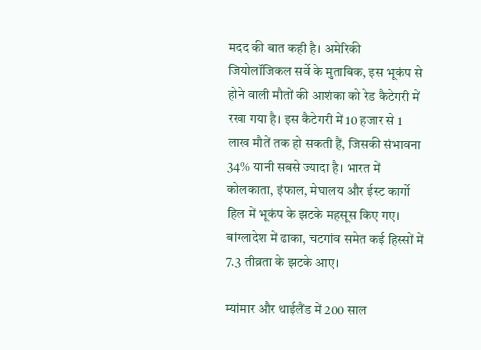मदद की बात कही है। अमेरिकी जियोलॉजिकल सर्वे के मुताबिक, इस भूकंप से होने वाली मौतों की आशंका को रेड कैटेगरी में रखा गया है। इस कैटेगरी में 10 हजार से 1 लाख मौतें तक हो सकती हैं, जिसकी संभावना 34% यानी सबसे ज्यादा है। भारत में कोलकाता, इंफाल, मेघालय और ईस्ट कार्गो हिल में भूकंप के झटके महसूस किए गए। बांग्लादेश में ढाका, चटगांव समेत कई हिस्सों में 7.3 तीव्रता के झटके आए।

म्यांमार और थाईलैंड में 200 साल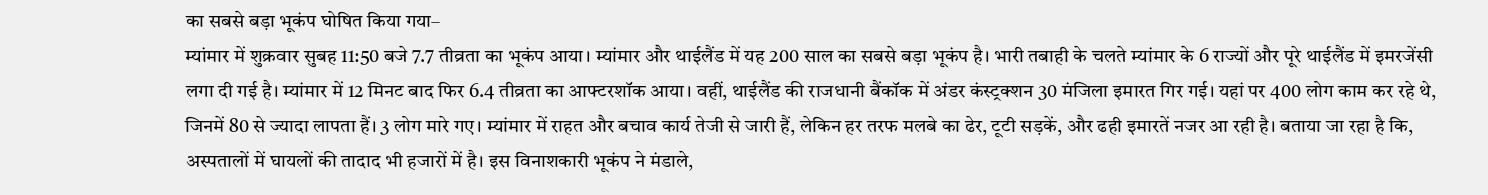का सबसे बड़ा भूकंप घोषित किया गया–
म्यांमार में शुक्रवार सुबह 11:50 बजे 7.7 तीव्रता का भूकंप आया। म्यांमार और थाईलैंड में यह 200 साल का सबसे बड़ा भूकंप है। भारी तबाही के चलते म्यांमार के 6 राज्यों और पूरे थाईलैंड में इमरजेंसी लगा दी गई है। म्यांमार में 12 मिनट बाद फिर 6.4 तीव्रता का आफ्टरशॉक आया। वहीं, थाईलैंड की राजधानी बैंकॉक में अंडर कंस्ट्रक्शन 30 मंजिला इमारत गिर गई। यहां पर 400 लोग काम कर रहे थे, जिनमें 80 से ज्यादा लापता हैं। 3 लोग मारे गए। म्यांमार में राहत और बचाव कार्य तेजी से जारी हैं, लेकिन हर तरफ मलबे का ढेर, टूटी सड़कें, और ढही इमारतें नजर आ रही है। बताया जा रहा है कि, अस्पतालों में घायलों की तादाद भी हजारों में है। इस विनाशकारी भूकंप ने मंडाले,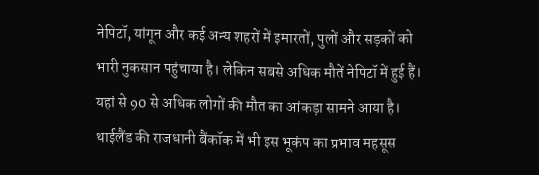नेपिटॉ, यांगून और कई अन्य शहरों में इमारतों, पुलों और सड़कों को भारी नुकसान पहुंचाया है। लेकिन सबसे अधिक मौतें नेपिटॉ में हुई हैं। यहां से 90 से अधिक लोगों की मौत का आंकड़ा सामने आया है। थाईलैंड की राजधानी बैंकॉक में भी इस भूकंप का प्रभाव महसूस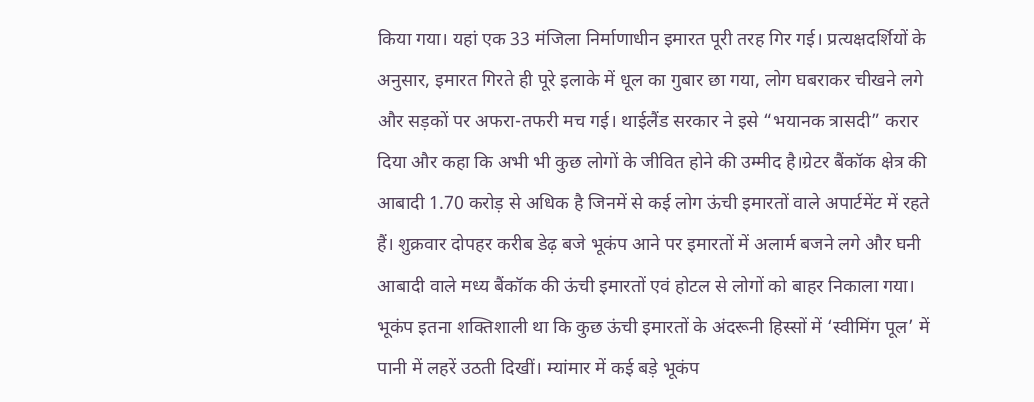किया गया। यहां एक 33 मंजिला निर्माणाधीन इमारत पूरी तरह गिर गई। प्रत्यक्षदर्शियों के अनुसार, इमारत गिरते ही पूरे इलाके में धूल का गुबार छा गया, लोग घबराकर चीखने लगे और सड़कों पर अफरा-तफरी मच गई। थाईलैंड सरकार ने इसे “भयानक त्रासदी” करार दिया और कहा कि अभी भी कुछ लोगों के जीवित होने की उम्मीद है।ग्रेटर बैंकॉक क्षेत्र की आबादी 1.70 करोड़ से अधिक है जिनमें से कई लोग ऊंची इमारतों वाले अपार्टमेंट में रहते हैं। शुक्रवार दोपहर करीब डेढ़ बजे भूकंप आने पर इमारतों में अलार्म बजने लगे और घनी आबादी वाले मध्य बैंकॉक की ऊंची इमारतों एवं होटल से लोगों को बाहर निकाला गया। भूकंप इतना शक्तिशाली था कि कुछ ऊंची इमारतों के अंदरूनी हिस्सों में ‘स्वीमिंग पूल’ में पानी में लहरें उठती दिखीं। म्यांमार में कई बड़े भूकंप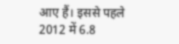आए हैं। इससे पहले 2012 में 6.8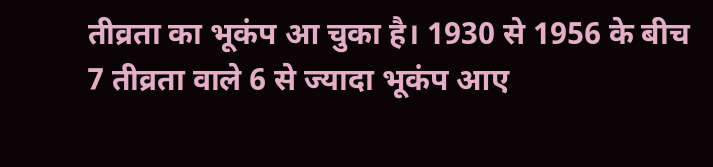तीव्रता का भूकंप आ चुका है। 1930 से 1956 के बीच 7 तीव्रता वाले 6 से ज्यादा भूकंप आए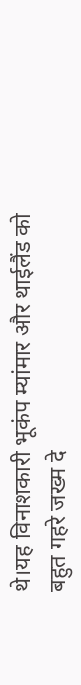थे।यह विनाशकारी भूकंप म्यांमार और थाईलैंड को बहुत गहरे जख्म दे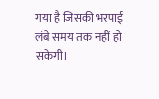गया है जिसकी भरपाई लंबे समय तक नहीं हो सकेगी।